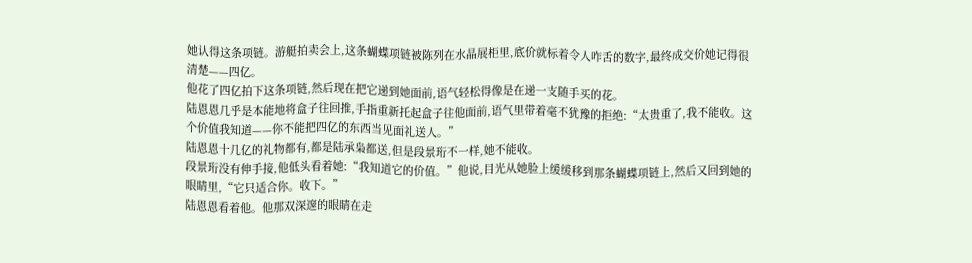她认得这条项链。游艇拍卖会上,这条蝴蝶项链被陈列在水晶展柜里,底价就标着令人咋舌的数字,最终成交价她记得很清楚——四亿。
他花了四亿拍下这条项链,然后现在把它递到她面前,语气轻松得像是在递一支随手买的花。
陆恩恩几乎是本能地将盒子往回推,手指重新托起盒子往他面前,语气里带着毫不犹豫的拒绝:“太贵重了,我不能收。这个价值我知道——你不能把四亿的东西当见面礼送人。”
陆恩恩十几亿的礼物都有,都是陆承枭都送,但是段景珩不一样,她不能收。
段景珩没有伸手接,他低头看着她:“我知道它的价值。”他说,目光从她脸上缓缓移到那条蝴蝶项链上,然后又回到她的眼睛里,“它只适合你。收下。”
陆恩恩看着他。他那双深邃的眼睛在走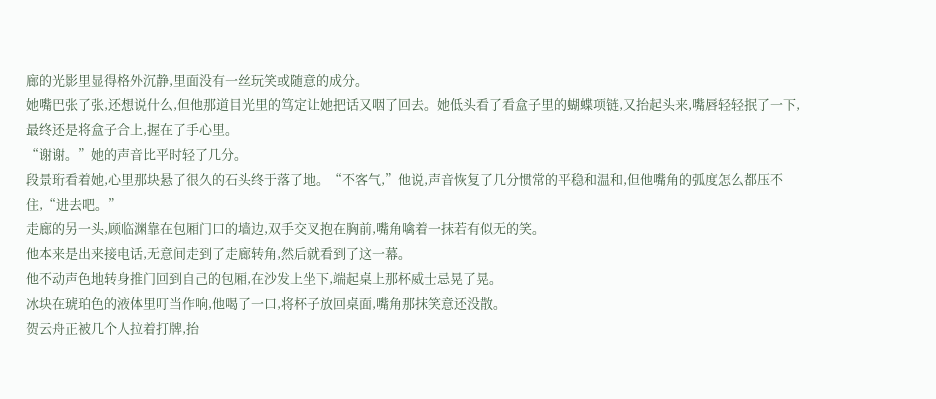廊的光影里显得格外沉静,里面没有一丝玩笑或随意的成分。
她嘴巴张了张,还想说什么,但他那道目光里的笃定让她把话又咽了回去。她低头看了看盒子里的蝴蝶项链,又抬起头来,嘴唇轻轻抿了一下,最终还是将盒子合上,握在了手心里。
“谢谢。”她的声音比平时轻了几分。
段景珩看着她,心里那块悬了很久的石头终于落了地。“不客气,”他说,声音恢复了几分惯常的平稳和温和,但他嘴角的弧度怎么都压不住,“进去吧。”
走廊的另一头,顾临渊靠在包厢门口的墙边,双手交叉抱在胸前,嘴角噙着一抹若有似无的笑。
他本来是出来接电话,无意间走到了走廊转角,然后就看到了这一幕。
他不动声色地转身推门回到自己的包厢,在沙发上坐下,端起桌上那杯威士忌晃了晃。
冰块在琥珀色的液体里叮当作响,他喝了一口,将杯子放回桌面,嘴角那抹笑意还没散。
贺云舟正被几个人拉着打牌,抬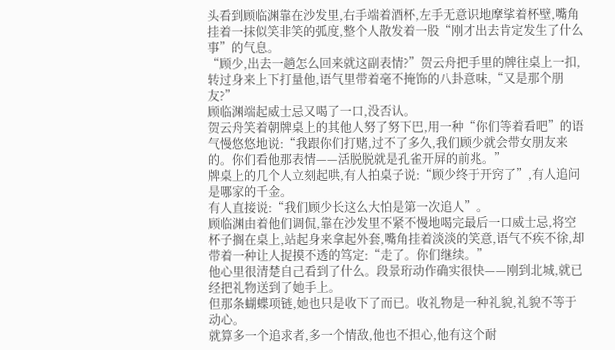头看到顾临渊靠在沙发里,右手端着酒杯,左手无意识地摩挲着杯壁,嘴角挂着一抹似笑非笑的弧度,整个人散发着一股“刚才出去肯定发生了什么事”的气息。
“顾少,出去一趟怎么回来就这副表情?”贺云舟把手里的牌往桌上一扣,转过身来上下打量他,语气里带着毫不掩饰的八卦意味,“又是那个朋友?”
顾临渊端起威士忌又喝了一口,没否认。
贺云舟笑着朝牌桌上的其他人努了努下巴,用一种“你们等着看吧”的语气慢悠悠地说:“我跟你们打赌,过不了多久,我们顾少就会带女朋友来的。你们看他那表情——活脱脱就是孔雀开屏的前兆。”
牌桌上的几个人立刻起哄,有人拍桌子说:“顾少终于开窍了”,有人追问是哪家的千金。
有人直接说:“我们顾少长这么大怕是第一次追人”。
顾临渊由着他们调侃,靠在沙发里不紧不慢地喝完最后一口威士忌,将空杯子搁在桌上,站起身来拿起外套,嘴角挂着淡淡的笑意,语气不疾不徐,却带着一种让人捉摸不透的笃定:“走了。你们继续。”
他心里很清楚自己看到了什么。段景珩动作确实很快——刚到北城,就已经把礼物送到了她手上。
但那条蝴蝶项链,她也只是收下了而已。收礼物是一种礼貌,礼貌不等于动心。
就算多一个追求者,多一个情敌,他也不担心,他有这个耐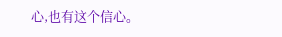心,也有这个信心。